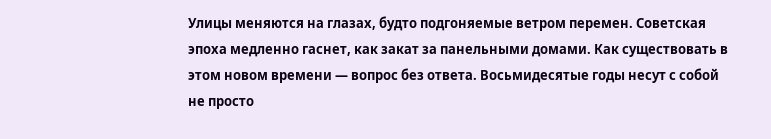Улицы меняются на глазах, будто подгоняемые ветром перемен. Советская эпоха медленно гаснет, как закат за панельными домами. Как существовать в этом новом времени — вопрос без ответа. Восьмидесятые годы несут с собой не просто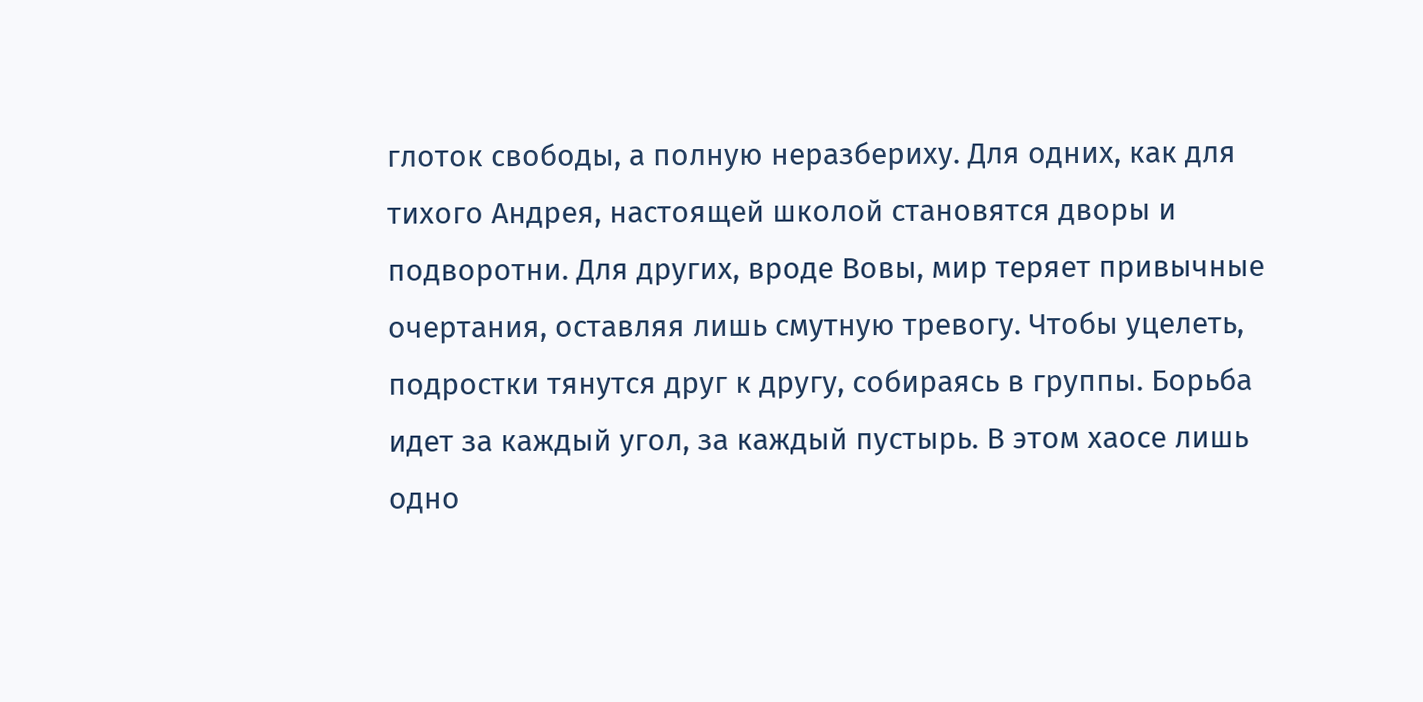глоток свободы, а полную неразбериху. Для одних, как для тихого Андрея, настоящей школой становятся дворы и подворотни. Для других, вроде Вовы, мир теряет привычные очертания, оставляя лишь смутную тревогу. Чтобы уцелеть, подростки тянутся друг к другу, собираясь в группы. Борьба идет за каждый угол, за каждый пустырь. В этом хаосе лишь одно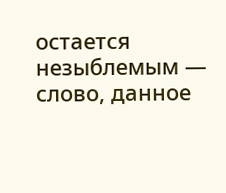остается незыблемым — слово, данное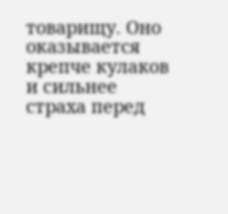товарищу. Оно оказывается крепче кулаков и сильнее страха перед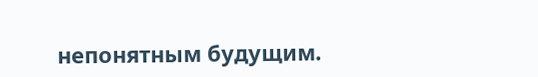непонятным будущим.